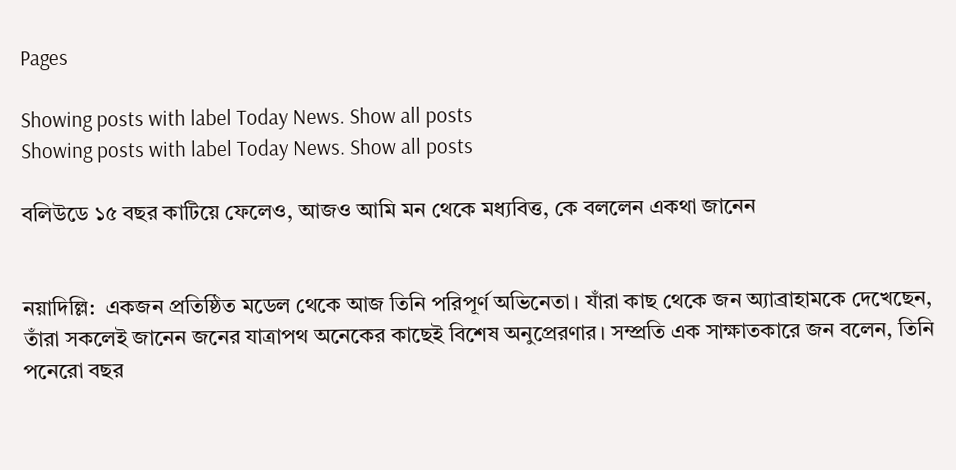Pages

Showing posts with label Today News. Show all posts
Showing posts with label Today News. Show all posts

বলিউডে ১৫ বছর কাটিয়ে ফেলেও, আজও আমি মন থেকে মধ্যবিত্ত, কে বললেন একথা জানেন


নয়াদিল্লি:  একজন প্রতিষ্ঠিত মডেল থেকে আজ তিনি পরিপূর্ণ অভিনেতা। যাঁরা কাছ থেকে জন অ্যাব্রাহামকে দেখেছেন, তাঁরা সকলেই জানেন জনের যাত্রাপথ অনেকের কাছেই বিশেষ অনুপ্রেরণার। সম্প্রতি এক সাক্ষাতকারে জন বলেন, তিনি পনেরো বছর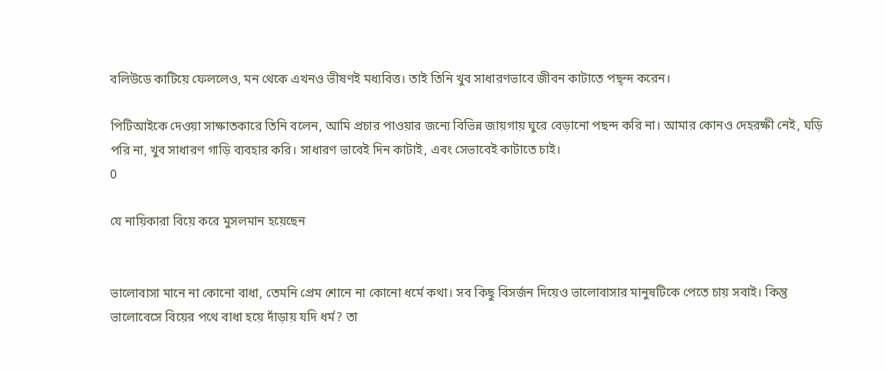বলিউডে কাটিয়ে ফেললেও, মন থেকে এখনও ভীষণই মধ্যবিত্ত। তাই তিনি খুব সাধারণভাবে জীবন কাটাতে পছ্ন্দ করেন।

পিটিআইকে দেওয়া সাক্ষাতকারে তিনি বলেন, আমি প্রচার পাওয়ার জন্যে বিভিন্ন জায়গায় ঘুরে বেড়ানো পছন্দ করি না। আমার কোনও দেহরক্ষী নেই, ঘড়ি পরি না, খুব সাধারণ গাড়ি ব্যবহার করি। সাধারণ ভাবেই দিন কাটাই, এবং সেভাবেই কাটাতে চাই।
0

যে নায়িকারা বিয়ে করে মুসলমান হয়েছেন


ভালোবাসা মানে না কোনো বাধা, তেমনি প্রেম শোনে না কোনো ধর্মে কথা। সব কিছু বিসর্জন দিয়েও ভালোবাসার মানুষটিকে পেতে চায় সবাই। কিন্তু ভালোবেসে বিয়ের পথে বাধা হয়ে দাঁড়ায় যদি ধর্ম? তা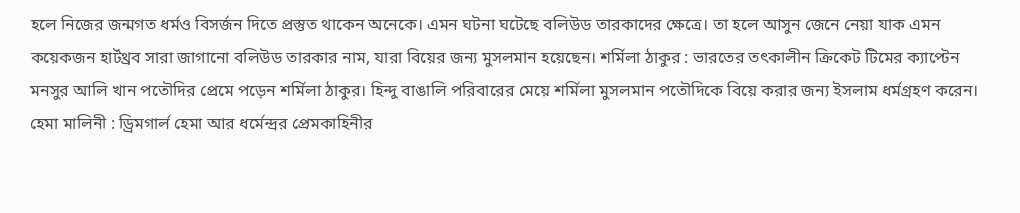হলে নিজের জন্মগত ধর্মও বিসর্জন দিতে প্রস্তুত থাকেন অনেকে। এমন ঘটনা ঘটেছে বলিউড তারকাদের ক্ষেত্রে। তা হলে আসুন জেনে নেয়া যাক এমন কয়েকজন হার্টথ্রব সারা জাগানো বলিউড তারকার নাম, যারা বিয়ের জন্য মুসলমান হয়েছেন। শর্মিলা ঠাকুর : ভারতের তৎকালীন ক্রিকেট টিমের ক্যাপ্টেন মনসুর আলি খান পতৌদির প্রেমে পড়েন শর্মিলা ঠাকুর। হিন্দু বাঙালি পরিবারের মেয়ে শর্মিলা মুসলমান পতৌদিকে বিয়ে করার জন্য ইসলাম ধর্মগ্রহণ করেন। হেমা মালিনী : ড্রিমগার্ল হেমা আর ধর্মেন্দ্রর প্রেমকাহিনীর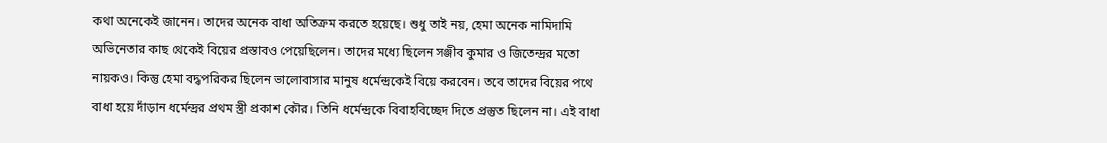কথা অনেকেই জানেন। তাদের অনেক বাধা অতিক্রম করতে হয়েছে। শুধু তাই নয়, হেমা অনেক নামিদামি অভিনেতার কাছ থেকেই বিয়ের প্রস্তাবও পেয়েছিলেন। তাদের মধ্যে ছিলেন সঞ্জীব কুমার ও জিতেন্দ্রর মতো নায়কও। কিন্তু হেমা বদ্ধপরিকর ছিলেন ভালোবাসার মানুষ ধর্মেন্দ্রকেই বিয়ে করবেন। তবে তাদের বিয়ের পথে বাধা হয়ে দাঁড়ান ধর্মেন্দ্রর প্রথম স্ত্রী প্রকাশ কৌর। তিনি ধর্মেন্দ্রকে বিবাহবিচ্ছেদ দিতে প্রস্তুত ছিলেন না। এই বাধা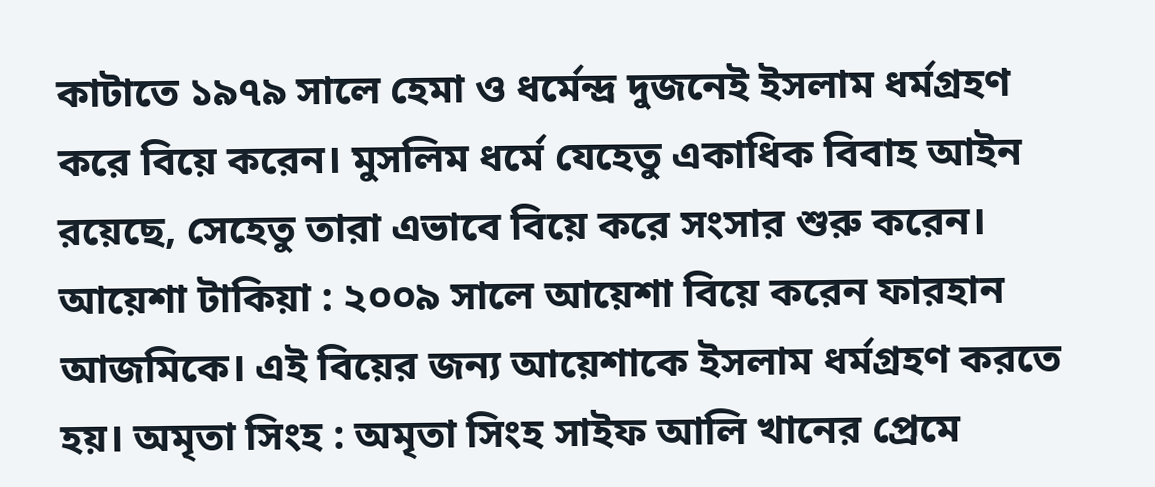কাটাতে ১৯৭৯ সালে হেমা ও ধর্মেন্দ্র দুজনেই ইসলাম ধর্মগ্রহণ করে বিয়ে করেন। মুসলিম ধর্মে যেহেতু একাধিক বিবাহ আইন রয়েছে, সেহেতু তারা এভাবে বিয়ে করে সংসার শুরু করেন। আয়েশা টাকিয়া : ২০০৯ সালে আয়েশা বিয়ে করেন ফারহান আজমিকে। এই বিয়ের জন্য আয়েশাকে ইসলাম ধর্মগ্রহণ করতে হয়। অমৃতা সিংহ : অমৃতা সিংহ সাইফ আলি খানের প্রেমে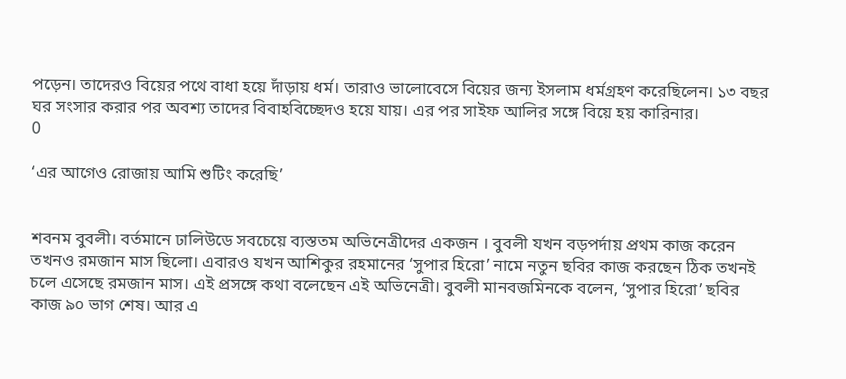পড়েন। তাদেরও বিয়ের পথে বাধা হয়ে দাঁড়ায় ধর্ম। তারাও ভালোবেসে বিয়ের জন্য ইসলাম ধর্মগ্রহণ করেছিলেন। ১৩ বছর ঘর সংসার করার পর অবশ্য তাদের বিবাহবিচ্ছেদও হয়ে যায়। এর পর সাইফ আলির সঙ্গে বিয়ে হয় কারিনার।
0

‘এর আগেও রোজায় আমি শুটিং করেছি’


শবনম বুবলী। বর্তমানে ঢালিউডে সবচেয়ে ব্যস্ততম অভিনেত্রীদের একজন । বুবলী যখন বড়পর্দায় প্রথম কাজ করেন তখনও রমজান মাস ছিলো। এবারও যখন আশিকুর রহমানের ‘সুপার হিরো’ নামে নতুন ছবির কাজ করছেন ঠিক তখনই চলে এসেছে রমজান মাস। এই প্রসঙ্গে কথা বলেছেন এই অভিনেত্রী। বুবলী মানবজমিনকে বলেন, ‘সুপার হিরো’ ছবির কাজ ৯০ ভাগ শেষ। আর এ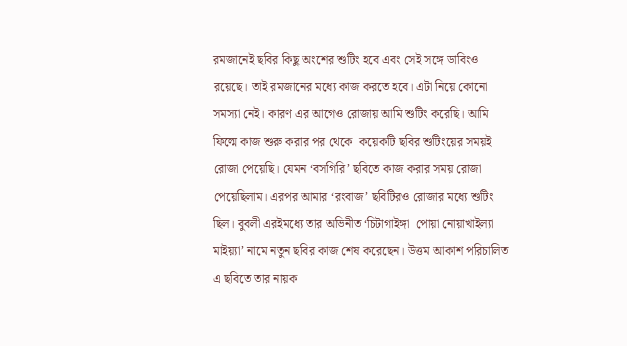রমজানেই ছবির কিছু অংশের শুটিং হবে এবং সেই সঙ্গে ডাবিংও রয়েছে। তাই রমজানের মধ্যে কাজ করতে হবে। এটা নিয়ে কোনো সমস্যা নেই। কারণ এর আগেও রোজায় আমি শুটিং করেছি। আমি ফিল্মে কাজ শুরু করার পর থেকে  কয়েকটি ছবির শুটিংয়ের সময়ই রোজা পেয়েছি। যেমন ‘বসগিরি’ ছবিতে কাজ করার সময় রোজা পেয়েছিলাম। এরপর আমার ‘রংবাজ’ ছবিটিরও রোজার মধ্যে শুটিং ছিল। বুবলী এরইমধ্যে তার অভিনীত ‘চিটাগাইঙ্গা  পোয়া নোয়াখাইল্যা মাইয়্যা’ নামে নতুন ছবির কাজ শেষ করেছেন। উত্তম আকাশ পরিচালিত এ ছবিতে তার নায়ক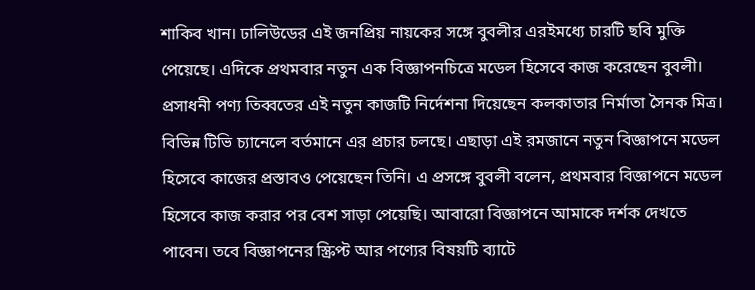শাকিব খান। ঢালিউডের এই জনপ্রিয় নায়কের সঙ্গে বুবলীর এরইমধ্যে চারটি ছবি মুক্তি  পেয়েছে। এদিকে প্রথমবার নতুন এক বিজ্ঞাপনচিত্রে মডেল হিসেবে কাজ করেছেন বুবলী। প্রসাধনী পণ্য তিব্বতের এই নতুন কাজটি নির্দেশনা দিয়েছেন কলকাতার নির্মাতা সৈনক মিত্র। বিভিন্ন টিভি চ্যানেলে বর্তমানে এর প্রচার চলছে। এছাড়া এই রমজানে নতুন বিজ্ঞাপনে মডেল হিসেবে কাজের প্রস্তাবও পেয়েছেন তিনি। এ প্রসঙ্গে বুবলী বলেন, প্রথমবার বিজ্ঞাপনে মডেল হিসেবে কাজ করার পর বেশ সাড়া পেয়েছি। আবারো বিজ্ঞাপনে আমাকে দর্শক দেখতে পাবেন। তবে বিজ্ঞাপনের স্ক্রিপ্ট আর পণ্যের বিষয়টি ব্যাটে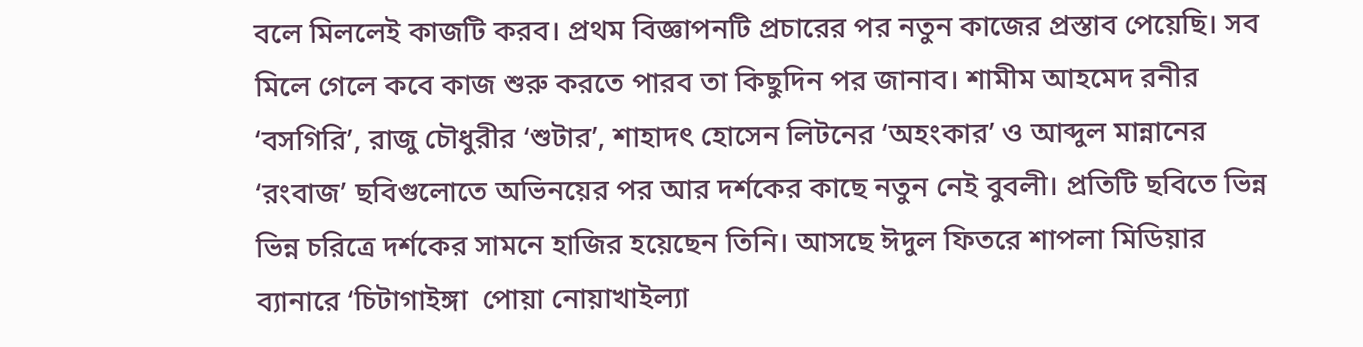বলে মিললেই কাজটি করব। প্রথম বিজ্ঞাপনটি প্রচারের পর নতুন কাজের প্রস্তাব পেয়েছি। সব মিলে গেলে কবে কাজ শুরু করতে পারব তা কিছুদিন পর জানাব। শামীম আহমেদ রনীর ‘বসগিরি’, রাজু চৌধুরীর ‘শুটার’, শাহাদৎ হোসেন লিটনের ‘অহংকার’ ও আব্দুল মান্নানের ‘রংবাজ’ ছবিগুলোতে অভিনয়ের পর আর দর্শকের কাছে নতুন নেই বুবলী। প্রতিটি ছবিতে ভিন্ন ভিন্ন চরিত্রে দর্শকের সামনে হাজির হয়েছেন তিনি। আসছে ঈদুল ফিতরে শাপলা মিডিয়ার ব্যানারে ‘চিটাগাইঙ্গা  পোয়া নোয়াখাইল্যা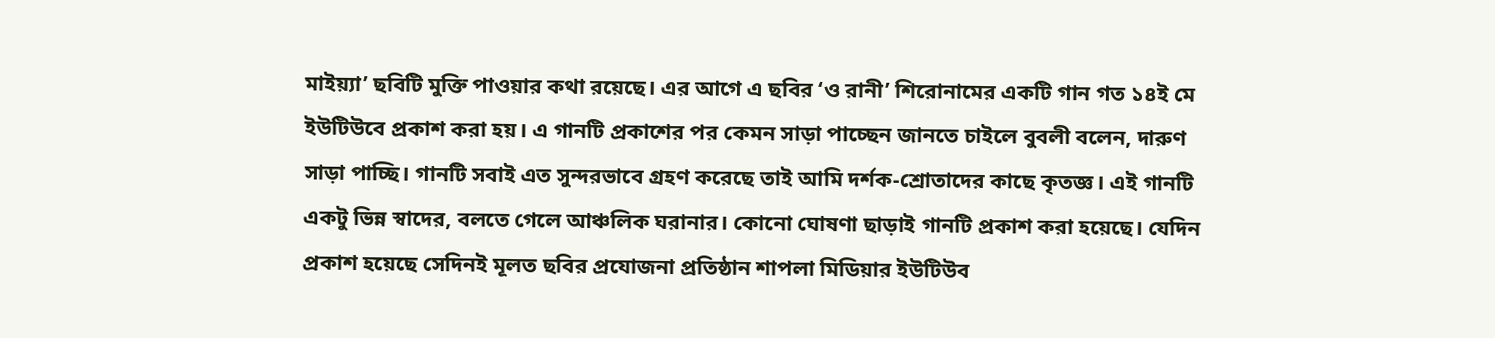মাইয়্যা’ ছবিটি মুক্তি পাওয়ার কথা রয়েছে। এর আগে এ ছবির ‘ও রানী’ শিরোনামের একটি গান গত ১৪ই মে ইউটিউবে প্রকাশ করা হয়। এ গানটি প্রকাশের পর কেমন সাড়া পাচ্ছেন জানতে চাইলে বুবলী বলেন, দারুণ সাড়া পাচ্ছি। গানটি সবাই এত সুন্দরভাবে গ্রহণ করেছে তাই আমি দর্শক-শ্রোতাদের কাছে কৃতজ্ঞ। এই গানটি একটু ভিন্ন স্বাদের, বলতে গেলে আঞ্চলিক ঘরানার। কোনো ঘোষণা ছাড়াই গানটি প্রকাশ করা হয়েছে। যেদিন প্রকাশ হয়েছে সেদিনই মূলত ছবির প্রযোজনা প্রতিষ্ঠান শাপলা মিডিয়ার ইউটিউব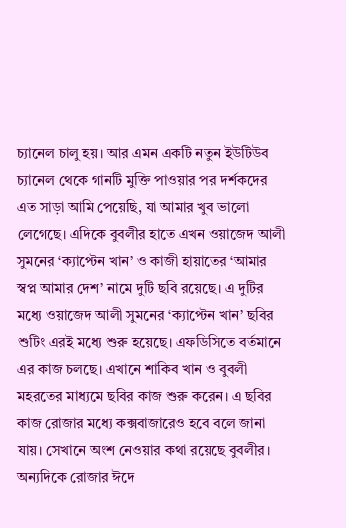চ্যানেল চালু হয়। আর এমন একটি নতুন ইউটিউব চ্যানেল থেকে গানটি মুক্তি পাওয়ার পর দর্শকদের এত সাড়া আমি পেয়েছি, যা আমার খুব ভালো লেগেছে। এদিকে বুবলীর হাতে এখন ওয়াজেদ আলী সুমনের ‘ক্যাপ্টেন খান’ ও কাজী হায়াতের ‘আমার স্বপ্ন আমার দেশ’ নামে দুটি ছবি রয়েছে। এ দুটির মধ্যে ওয়াজেদ আলী সুমনের ‘ক্যাপ্টেন খান’ ছবির শুটিং এরই মধ্যে শুরু হয়েছে। এফডিসিতে বর্তমানে এর কাজ চলছে। এখানে শাকিব খান ও বুবলী মহরতের মাধ্যমে ছবির কাজ শুরু করেন। এ ছবির কাজ রোজার মধ্যে কক্সবাজারেও হবে বলে জানা যায়। সেখানে অংশ নেওয়ার কথা রয়েছে বুবলীর। অন্যদিকে রোজার ঈদে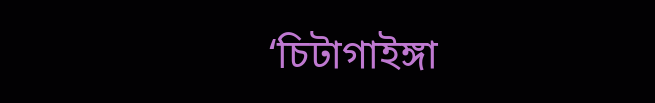‘চিটাগাইঙ্গা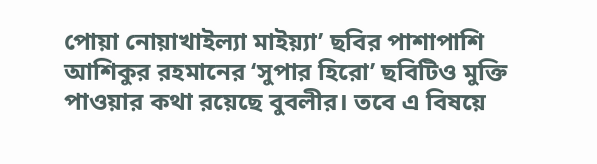পোয়া নোয়াখাইল্যা মাইয়্যা’ ছবির পাশাপাশি আশিকুর রহমানের ‘সুপার হিরো’ ছবিটিও মুক্তি পাওয়ার কথা রয়েছে বুবলীর। তবে এ বিষয়ে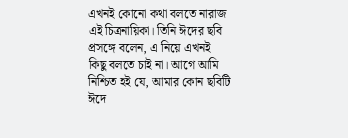এখনই কোনো কথা বলতে নারাজ এই চিত্রনায়িকা। তিনি ঈদের ছবি প্রসঙ্গে বলেন, এ নিয়ে এখনই কিছু বলতে চাই না। আগে আমি নিশ্চিত হই যে, আমার কোন ছবিটি ঈদে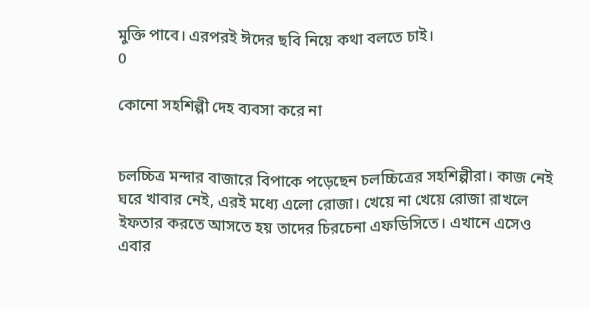মুক্তি পাবে। এরপরই ঈদের ছবি নিয়ে কথা বলতে চাই।
0

কোনো সহশিল্পী দেহ ব্যবসা করে না


চলচ্চিত্র মন্দার বাজারে বিপাকে পড়েছেন চলচ্চিত্রের সহশিল্পীরা। কাজ নেই ঘরে খাবার নেই, এরই মধ্যে এলো রোজা। খেয়ে না খেয়ে রোজা রাখলে ইফতার করতে আসতে হয় তাদের চিরচেনা এফডিসিতে। এখানে এসেও এবার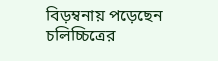বিড়ম্বনায় পড়েছেন চলিচ্চিত্রের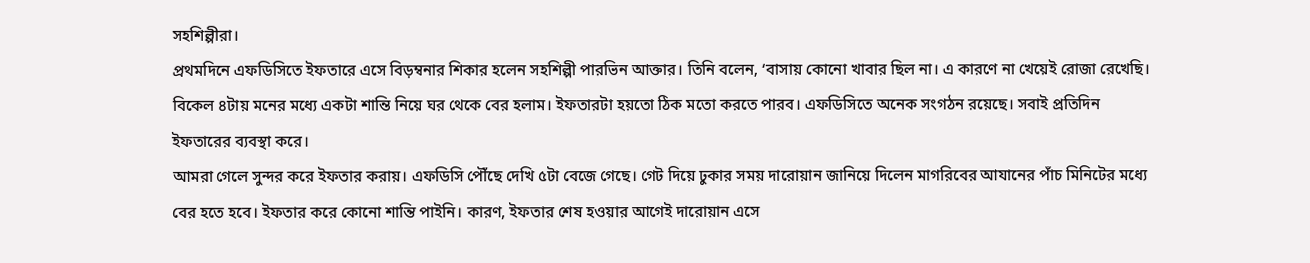সহশিল্পীরা।
প্রথমদিনে এফডিসিতে ইফতারে এসে বিড়ম্বনার শিকার হলেন সহশিল্পী পারভিন আক্তার। তিনি বলেন, ‘বাসায় কোনো খাবার ছিল না। এ কারণে না খেয়েই রোজা রেখেছি। বিকেল ৪টায় মনের মধ্যে একটা শান্তি নিয়ে ঘর থেকে বের হলাম। ইফতারটা হয়তো ঠিক মতো করতে পারব। এফডিসিতে অনেক সংগঠন রয়েছে। সবাই প্রতিদিন ইফতারের ব্যবস্থা করে।
আমরা গেলে সুন্দর করে ইফতার করায়। এফডিসি পৌঁছে দেখি ৫টা বেজে গেছে। গেট দিয়ে ঢুকার সময় দারোয়ান জানিয়ে দিলেন মাগরিবের আযানের পাঁচ মিনিটের মধ্যে বের হতে হবে। ইফতার করে কোনো শান্তি পাইনি। কারণ, ইফতার শেষ হওয়ার আগেই দারোয়ান এসে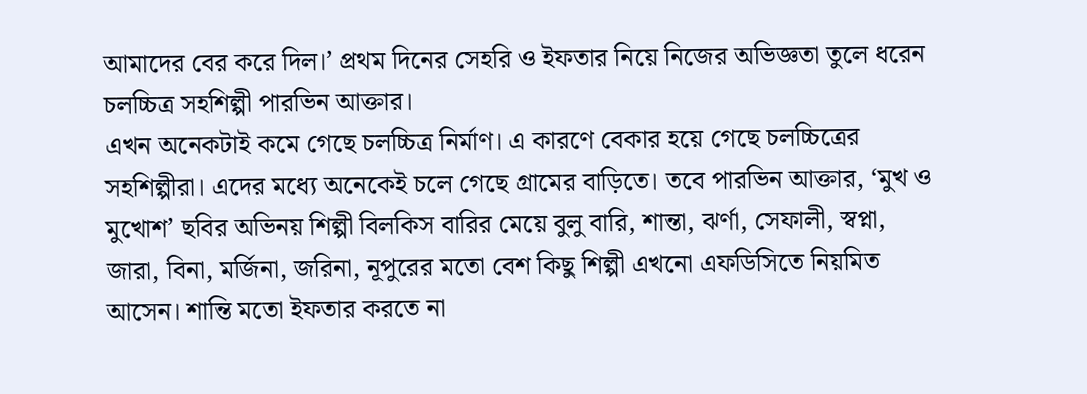আমাদের বের করে দিল।’ প্রথম দিনের সেহরি ও ইফতার নিয়ে নিজের অভিজ্ঞতা তুলে ধরেন চলচ্চিত্র সহশিল্পী পারভিন আক্তার।
এখন অনেকটাই কমে গেছে চলচ্চিত্র নির্মাণ। এ কারণে বেকার হয়ে গেছে চলচ্চিত্রের সহশিল্পীরা। এদের মধ্যে অনেকেই চলে গেছে গ্রামের বাড়িতে। তবে পারভিন আক্তার, ‘মুখ ও মুখোশ’ ছবির অভিনয় শিল্পী বিলকিস বারির মেয়ে বুলু বারি, শান্তা, ঝর্ণা, সেফালী, স্বপ্না, জারা, বিনা, মর্জিনা, জরিনা, নূপুরের মতো বেশ কিছু শিল্পী এখনো এফডিসিতে নিয়মিত আসেন। শান্তি মতো ইফতার করতে না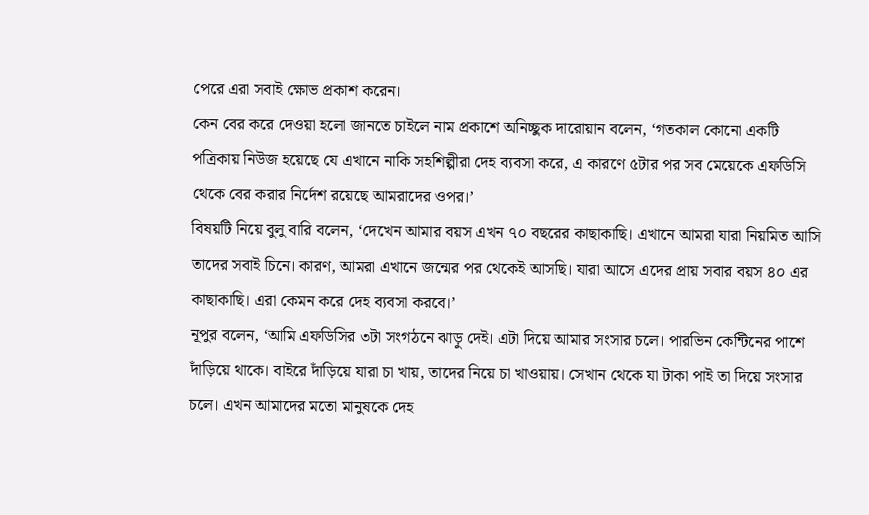পেরে এরা সবাই ক্ষোভ প্রকাশ করেন।
কেন বের করে দেওয়া হলো জানতে চাইলে নাম প্রকাশে অনিচ্ছুক দারোয়ান বলেন, ‘গতকাল কোনো একটি পত্রিকায় নিউজ হয়েছে যে এখানে নাকি সহশিল্পীরা দেহ ব্যবসা করে, এ কারণে ৫টার পর সব মেয়েকে এফডিসি থেকে বের করার নির্দেশ রয়েছে আমরাদের ওপর।’
বিষয়টি নিয়ে বুলু বারি বলেন, ‘দেখেন আমার বয়স এখন ৭০ বছরের কাছাকাছি। এখানে আমরা যারা নিয়মিত আসি তাদের সবাই চিনে। কারণ, আমরা এখানে জন্মের পর থেকেই আসছি। যারা আসে এদের প্রায় সবার বয়স ৪০ এর কাছাকাছি। এরা কেমন করে দেহ ব্যবসা করবে।’
নূপুর বলেন, ‘আমি এফডিসির ৩টা সংগঠনে ঝাড়ু দেই। এটা দিয়ে আমার সংসার চলে। পারভিন কেন্টিনের পাশে দাঁড়িয়ে থাকে। বাইরে দাঁড়িয়ে যারা চা খায়, তাদের নিয়ে চা খাওয়ায়। সেখান থেকে যা টাকা পাই তা দিয়ে সংসার চলে। এখন আমাদের মতো মানুষকে দেহ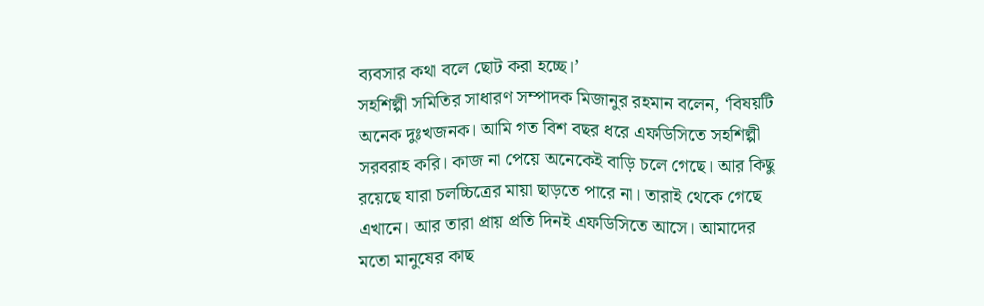ব্যবসার কথা বলে ছোট করা হচ্ছে।’
সহশিল্পী সমিতির সাধারণ সম্পাদক মিজানুর রহমান বলেন, ‘বিষয়টি অনেক দুঃখজনক। আমি গত বিশ বছর ধরে এফডিসিতে সহশিল্পী সরবরাহ করি। কাজ না পেয়ে অনেকেই বাড়ি চলে গেছে। আর কিছু রয়েছে যারা চলচ্চিত্রের মায়া ছাড়তে পারে না। তারাই থেকে গেছে এখানে। আর তারা প্রায় প্রতি দিনই এফডিসিতে আসে। আমাদের মতো মানুষের কাছ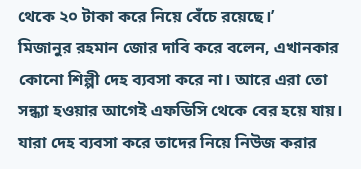থেকে ২০ টাকা করে নিয়ে বেঁচে রয়েছে।’
মিজানুর রহমান জোর দাবি করে বলেন, এখানকার কোনো শিল্পী দেহ ব্যবসা করে না। আরে এরা তো সন্ধ্যা হওয়ার আগেই এফডিসি থেকে বের হয়ে যায়। যারা দেহ ব্যবসা করে তাদের নিয়ে নিউজ করার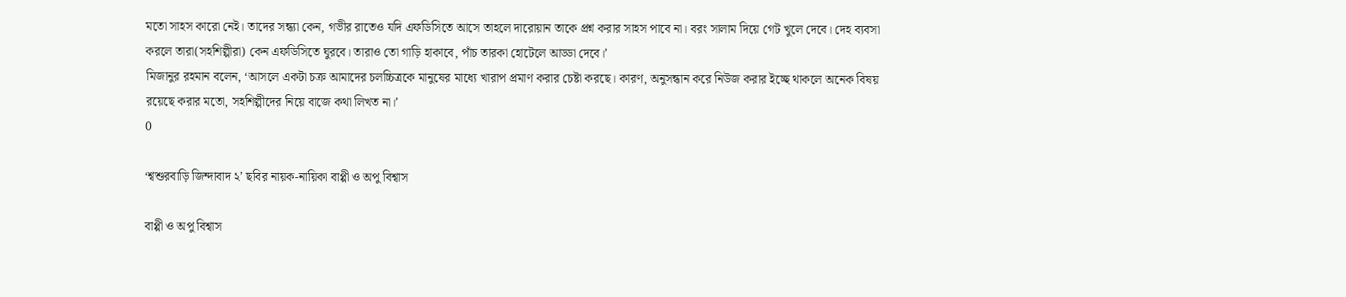মতো সাহস কারো নেই। তাদের সন্ধ্যা কেন, গভীর রাতেও যদি এফডিসিতে আসে তাহলে দারোয়ান তাকে প্রশ্ন করার সাহস পাবে না। বরং সালাম দিয়ে গেট খুলে দেবে। দেহ ব্যবসা করলে তারা(সহশিল্পীরা) কেন এফডিসিতে ঘুরবে। তারাও তো গাড়ি হাকাবে, পাঁচ তারকা হোটেলে আড্ডা দেবে।’
মিজানুর রহমান বলেন, ‘আসলে একটা চক্র আমাদের চলচ্চিত্রকে মানুষের মাধ্যে খারাপ প্রমাণ করার চেষ্টা করছে। কারণ, অনুসন্ধান করে নিউজ করার ইচ্ছে থাকলে অনেক বিষয় রয়েছে করার মতো, সহশিল্পীদের নিয়ে বাজে কথা লিখত না।’
0

‘শ্বশুরবাড়ি জিন্দাবাদ ২’ ছবির নায়ক-নায়িকা বাপ্পী ও অপু বিশ্বাস

বাপ্পী ও অপু বিশ্বাস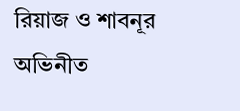রিয়াজ ও শাবনূর অভিনীত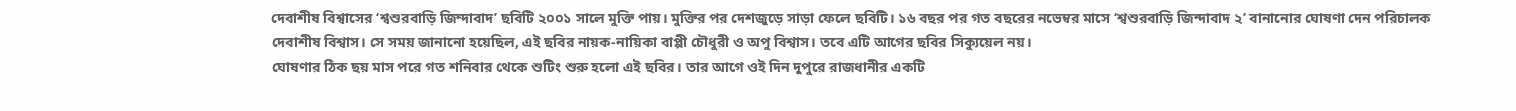দেবাশীষ বিশ্বাসের ‘শ্বশুরবাড়ি জিন্দাবাদ’ ছবিটি ২০০১ সালে মুক্তি পায়। মুক্তির পর দেশজুড়ে সাড়া ফেলে ছবিটি। ১৬ বছর পর গত বছরের নভেম্বর মাসে ‘শ্বশুরবাড়ি জিন্দাবাদ ২’ বানানোর ঘোষণা দেন পরিচালক দেবাশীষ বিশ্বাস। সে সময় জানানো হয়েছিল, এই ছবির নায়ক-নায়িকা বাপ্পী চৌধুরী ও অপু বিশ্বাস। তবে এটি আগের ছবির সিক্যুয়েল নয়।
ঘোষণার ঠিক ছয় মাস পরে গত শনিবার থেকে শুটিং শুরু হলো এই ছবির। তার আগে ওই দিন দুপুরে রাজধানীর একটি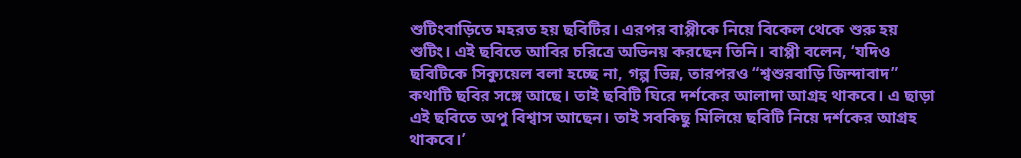শুটিংবাড়িতে মহরত হয় ছবিটির। এরপর বাপ্পীকে নিয়ে বিকেল থেকে শুরু হয় শুটিং। এই ছবিতে আবির চরিত্রে অভিনয় করছেন তিনি। বাপ্পী বলেন, ‘যদিও ছবিটিকে সিক্যুয়েল বলা হচ্ছে না, গল্প ভিন্ন, তারপরও “শ্বশুরবাড়ি জিন্দাবাদ” কথাটি ছবির সঙ্গে আছে। তাই ছবিটি ঘিরে দর্শকের আলাদা আগ্রহ থাকবে। এ ছাড়া এই ছবিতে অপু বিশ্বাস আছেন। তাই সবকিছু মিলিয়ে ছবিটি নিয়ে দর্শকের আগ্রহ থাকবে।’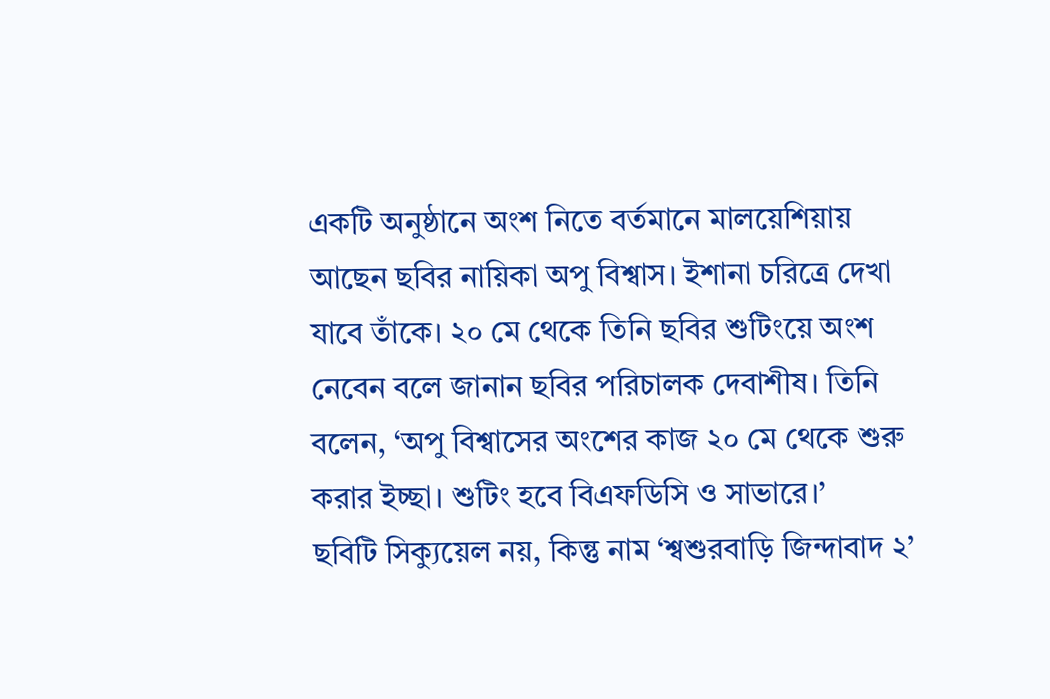একটি অনুষ্ঠানে অংশ নিতে বর্তমানে মালয়েশিয়ায় আছেন ছবির নায়িকা অপু বিশ্বাস। ইশানা চরিত্রে দেখা যাবে তাঁকে। ২০ মে থেকে তিনি ছবির শুটিংয়ে অংশ নেবেন বলে জানান ছবির পরিচালক দেবাশীষ। তিনি বলেন, ‘অপু বিশ্বাসের অংশের কাজ ২০ মে থেকে শুরু করার ইচ্ছা। শুটিং হবে বিএফডিসি ও সাভারে।’
ছবিটি সিক্যুয়েল নয়, কিন্তু নাম ‘শ্বশুরবাড়ি জিন্দাবাদ ২’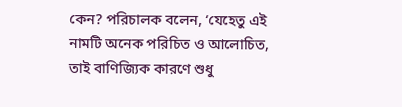কেন? পরিচালক বলেন, ‘যেহেতু এই নামটি অনেক পরিচিত ও আলোচিত, তাই বাণিজ্যিক কারণে শুধু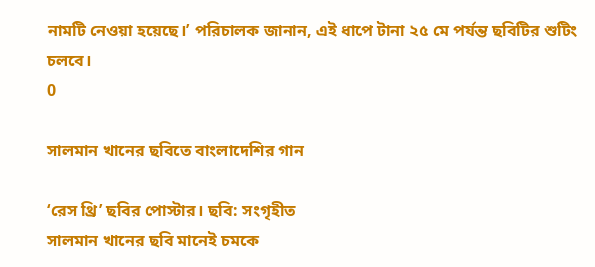নামটি নেওয়া হয়েছে।’ পরিচালক জানান, এই ধাপে টানা ২৫ মে পর্যন্ত ছবিটির শুটিং চলবে।
0

সালমান খানের ছবিতে বাংলাদেশির গান

‘রেস থ্রি’ ছবির পোস্টার। ছবি: সংগৃহীত
সালমান খানের ছবি মানেই চমকে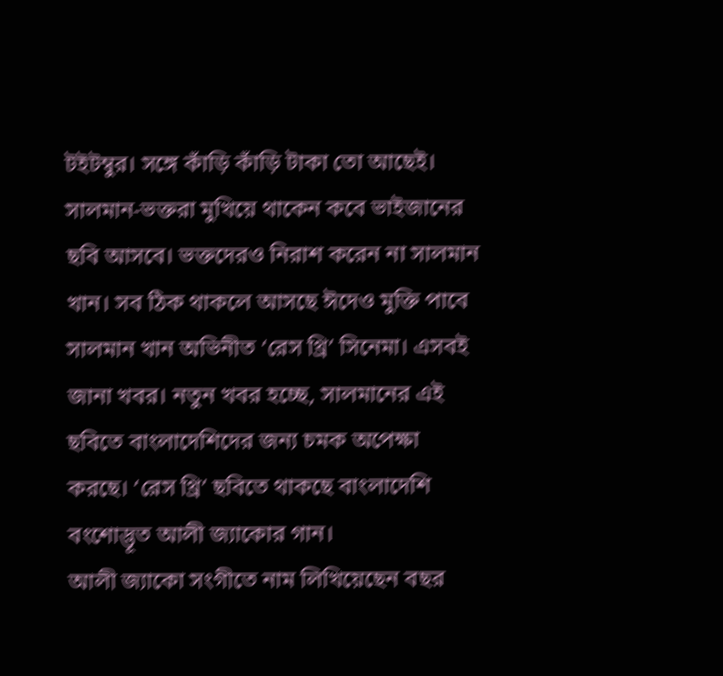টইটম্বুর। সঙ্গে কাঁড়ি কাঁড়ি টাকা তো আছেই। সালমান-ভক্তরা মুখিয়ে থাকেন কবে ভাইজানের ছবি আসবে। ভক্তদেরও নিরাশ করেন না সালমান খান। সব ঠিক থাকলে আসছে ঈদেও মুক্তি পাবে সালমান খান অভিনীত ‘রেস থ্রি’ সিনেমা। এসবই জানা খবর। নতুন খবর হচ্ছে, সালমানের এই ছবিতে বাংলাদেশিদের জন্য চমক অপেক্ষা করছে। ‘রেস থ্রি’ ছবিতে থাকছে বাংলাদেশি বংশোদ্ভূত আলী জ্যাকোর গান।
আলী জ্যাকো সংগীতে নাম লিখিয়েছেন বছর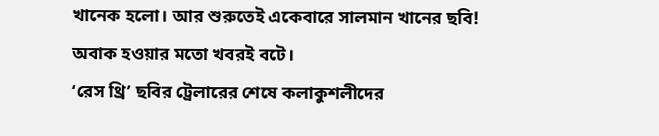খানেক হলো। আর শুরুতেই একেবারে সালমান খানের ছবি! অবাক হওয়ার মতো খবরই বটে।
‘রেস থ্রি’ ছবির ট্রেলারের শেষে কলাকুশলীদের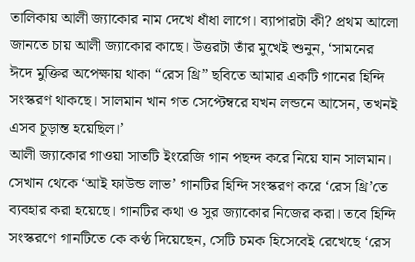তালিকায় আলী জ্যাকোর নাম দেখে ধাঁধা লাগে। ব্যাপারটা কী? প্রথম আলো জানতে চায় আলী জ্যাকোর কাছে। উত্তরটা তাঁর মুখেই শুনুন, ‘সামনের ঈদে মুক্তির অপেক্ষায় থাকা “রেস থ্রি” ছবিতে আমার একটি গানের হিন্দি সংস্করণ থাকছে। সালমান খান গত সেপ্টেম্বরে যখন লন্ডনে আসেন, তখনই এসব চূড়ান্ত হয়েছিল।’
আলী জ্যাকোর গাওয়া সাতটি ইংরেজি গান পছন্দ করে নিয়ে যান সালমান। সেখান থেকে ‘আই ফাউন্ড লাভ’ গানটির হিন্দি সংস্করণ করে ‘রেস থ্রি’তে ব্যবহার করা হয়েছে। গানটির কথা ও সুর জ্যাকোর নিজের করা। তবে হিন্দি সংস্করণে গানটিতে কে কণ্ঠ দিয়েছেন, সেটি চমক হিসেবেই রেখেছে ‘রেস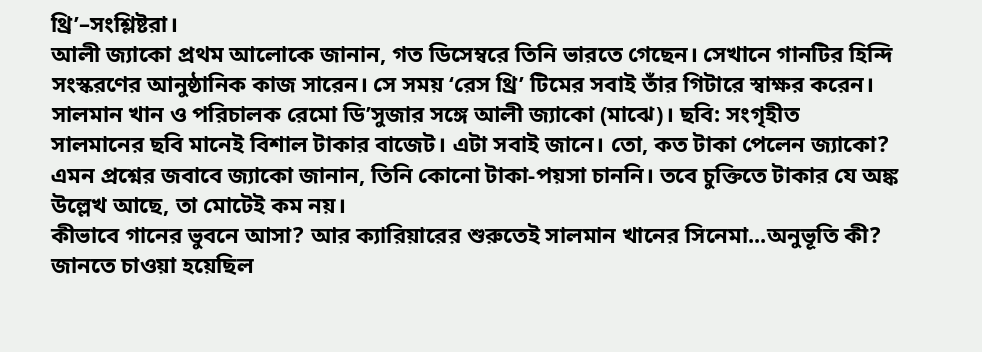থ্রি’–সংশ্লিষ্টরা।
আলী জ্যাকো প্রথম আলোকে জানান, গত ডিসেম্বরে তিনি ভারতে গেছেন। সেখানে গানটির হিন্দি সংস্করণের আনুষ্ঠানিক কাজ সারেন। সে সময় ‘রেস থ্রি’ টিমের সবাই তাঁর গিটারে স্বাক্ষর করেন।
সালমান খান ও পরিচালক রেমো ডি’সুজার সঙ্গে আলী জ্যাকো (মাঝে)। ছবি: সংগৃহীত
সালমানের ছবি মানেই বিশাল টাকার বাজেট। এটা সবাই জানে। তো, কত টাকা পেলেন জ্যাকো? এমন প্রশ্নের জবাবে জ্যাকো জানান, তিনি কোনো টাকা-পয়সা চাননি। তবে চুক্তিতে টাকার যে অঙ্ক উল্লেখ আছে, তা মোটেই কম নয়।
কীভাবে গানের ভুবনে আসা? আর ক্যারিয়ারের শুরুতেই সালমান খানের সিনেমা...অনুভূতি কী? জানতে চাওয়া হয়েছিল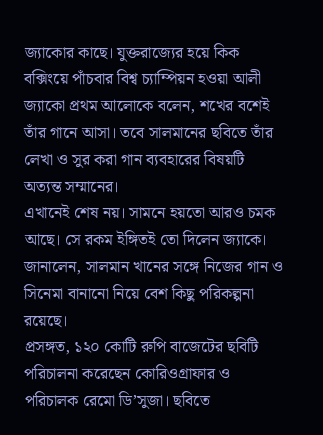জ্যাকোর কাছে। যুক্তরাজ্যের হয়ে কিক বক্সিংয়ে পাঁচবার বিশ্ব চ্যাম্পিয়ন হওয়া আলী জ্যাকো প্রথম আলোকে বলেন, শখের বশেই তাঁর গানে আসা। তবে সালমানের ছবিতে তাঁর লেখা ও সুর করা গান ব্যবহারের বিষয়টি অত্যন্ত সম্মানের।
এখানেই শেষ নয়। সামনে হয়তো আরও চমক আছে। সে রকম ইঙ্গিতই তো দিলেন জ্যাকে। জানালেন, সালমান খানের সঙ্গে নিজের গান ও সিনেমা বানানো নিয়ে বেশ কিছু পরিকল্পনা রয়েছে।
প্রসঙ্গত, ১২০ কোটি রুপি বাজেটের ছবিটি পরিচালনা করেছেন কোরিওগ্রাফার ও পরিচালক রেমো ডি’সুজা। ছবিতে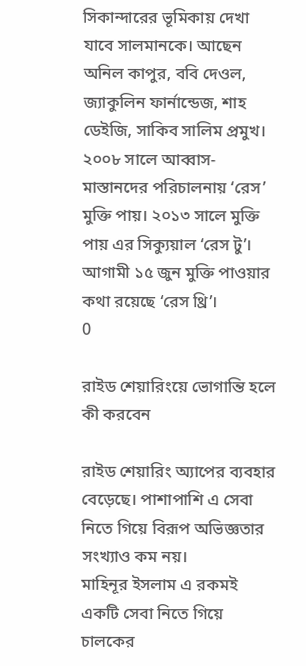সিকান্দারের ভূমিকায় দেখা যাবে সালমানকে। আছেন অনিল কাপুর, ববি দেওল, জ্যাকুলিন ফার্নান্ডেজ, শাহ ডেইজি, সাকিব সালিম প্রমুখ।
২০০৮ সালে আব্বাস-মাস্তানদের পরিচালনায় ‘রেস’ মুক্তি পায়। ২০১৩ সালে মুক্তি পায় এর সিক্যুয়াল ‘রেস টু’। আগামী ১৫ জুন মুক্তি পাওয়ার কথা রয়েছে ‘রেস থ্রি’।
0

রাইড শেয়ারিংয়ে ভোগান্তি হলে কী করবেন

রাইড শেয়ারিং অ্যাপের ব্যবহার বেড়েছে। পাশাপাশি এ সেবা নিতে গিয়ে বিরূপ অভিজ্ঞতার সংখ্যাও কম নয়।
মাহিনূর ইসলাম এ রকমই একটি সেবা নিতে গিয়ে চালকের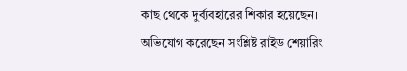কাছ থেকে দুর্ব্যবহারের শিকার হয়েছেন। অভিযোগ করেছেন সংশ্লিষ্ট রাইড শেয়ারিং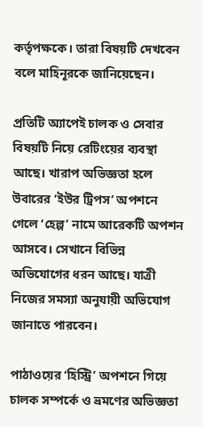কর্তৃপক্ষকে। তারা বিষয়টি দেখবেন বলে মাহিনূরকে জানিয়েছেন।

প্রতিটি অ্যাপেই চালক ও সেবার বিষয়টি নিয়ে রেটিংয়ের ব্যবস্থা আছে। খারাপ অভিজ্ঞতা হলে উবারের ‘ইউর ট্রিপস’ অপশনে গেলে ‘হেল্প’ নামে আরেকটি অপশন আসবে। সেখানে বিভিন্ন অভিযোগের ধরন আছে। যাত্রী নিজের সমস্যা অনুযায়ী অভিযোগ জানাতে পারবেন।

পাঠাওয়ের ‘হিস্ট্রি’ অপশনে গিয়ে চালক সম্পর্কে ও ভ্রমণের অভিজ্ঞতা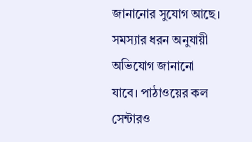জানানোর সুযোগ আছে। সমস্যার ধরন অনুযায়ী অভিযোগ জানানো যাবে। পাঠাওয়ের কল সেন্টারও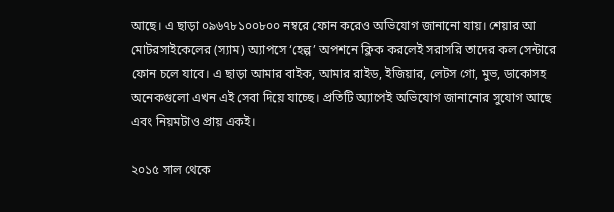আছে। এ ছাড়া ০৯৬৭৮১০০৮০০ নম্বরে ফোন করেও অভিযোগ জানানো যায়। শেয়ার আ মোটরসাইকেলের (স্যাম) অ্যাপসে ‘হেল্প’ অপশনে ক্লিক করলেই সরাসরি তাদের কল সেন্টারে ফোন চলে যাবে। এ ছাড়া আমার বাইক, আমার রাইড, ইজিয়ার, লেটস গো, মুভ, ডাকোসহ অনেকগুলো এখন এই সেবা দিয়ে যাচ্ছে। প্রতিটি অ্যাপেই অভিযোগ জানানোর সুযোগ আছে এবং নিয়মটাও প্রায় একই।

২০১৫ সাল থেকে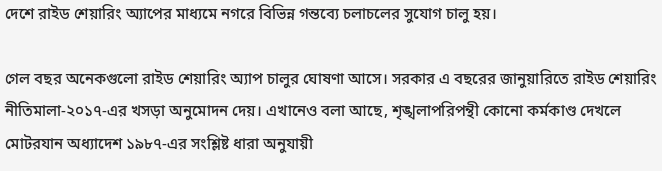দেশে রাইড শেয়ারিং অ্যাপের মাধ্যমে নগরে বিভিন্ন গন্তব্যে চলাচলের সুযোগ চালু হয়।

গেল বছর অনেকগুলো রাইড শেয়ারিং অ্যাপ চালুর ঘোষণা আসে। সরকার এ বছরের জানুয়ারিতে রাইড শেয়ারিং নীতিমালা-২০১৭-এর খসড়া অনুমোদন দেয়। এখানেও বলা আছে, শৃঙ্খলাপরিপন্থী কোনো কর্মকাণ্ড দেখলে মোটরযান অধ্যাদেশ ১৯৮৭-এর সংশ্লিষ্ট ধারা অনুযায়ী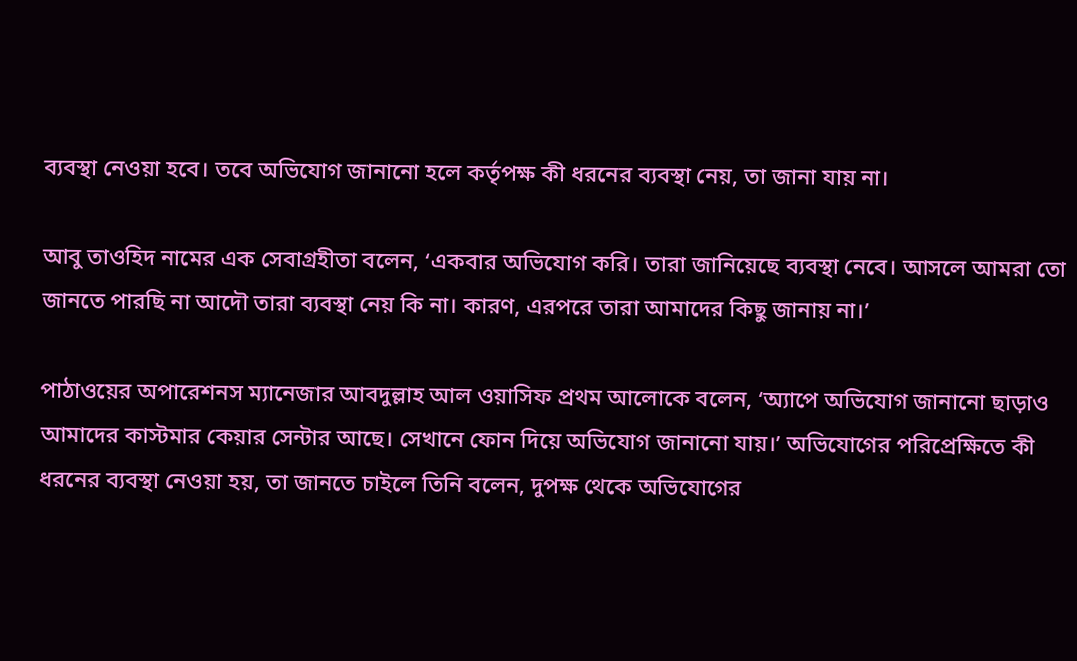ব্যবস্থা নেওয়া হবে। তবে অভিযোগ জানানো হলে কর্তৃপক্ষ কী ধরনের ব্যবস্থা নেয়, তা জানা যায় না।

আবু তাওহিদ নামের এক সেবাগ্রহীতা বলেন, ‘একবার অভিযোগ করি। তারা জানিয়েছে ব্যবস্থা নেবে। আসলে আমরা তো জানতে পারছি না আদৌ তারা ব্যবস্থা নেয় কি না। কারণ, এরপরে তারা আমাদের কিছু জানায় না।’

পাঠাওয়ের অপারেশনস ম্যানেজার আবদুল্লাহ আল ওয়াসিফ প্রথম আলোকে বলেন, ‘অ্যাপে অভিযোগ জানানো ছাড়াও আমাদের কাস্টমার কেয়ার সেন্টার আছে। সেখানে ফোন দিয়ে অভিযোগ জানানো যায়।’ অভিযোগের পরিপ্রেক্ষিতে কী ধরনের ব্যবস্থা নেওয়া হয়, তা জানতে চাইলে তিনি বলেন, দুপক্ষ থেকে অভিযোগের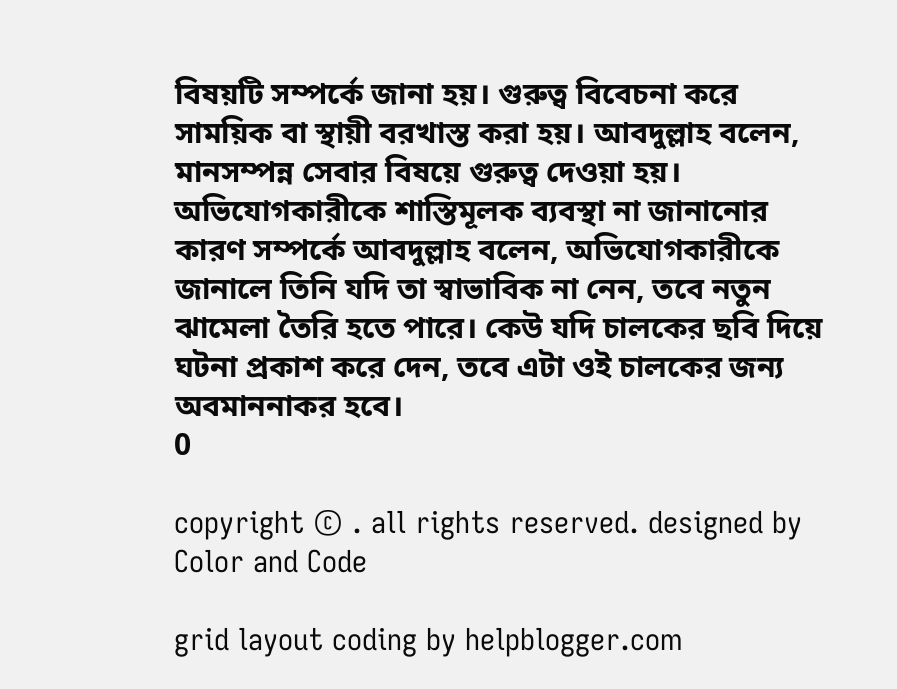বিষয়টি সম্পর্কে জানা হয়। গুরুত্ব বিবেচনা করে সাময়িক বা স্থায়ী বরখাস্ত করা হয়। আবদুল্লাহ বলেন, মানসম্পন্ন সেবার বিষয়ে গুরুত্ব দেওয়া হয়।
অভিযোগকারীকে শাস্তিমূলক ব্যবস্থা না জানানোর কারণ সম্পর্কে আবদুল্লাহ বলেন, অভিযোগকারীকে জানালে তিনি যদি তা স্বাভাবিক না নেন, তবে নতুন ঝামেলা তৈরি হতে পারে। কেউ যদি চালকের ছবি দিয়ে ঘটনা প্রকাশ করে দেন, তবে এটা ওই চালকের জন্য অবমাননাকর হবে।
0

copyright © . all rights reserved. designed by Color and Code

grid layout coding by helpblogger.com